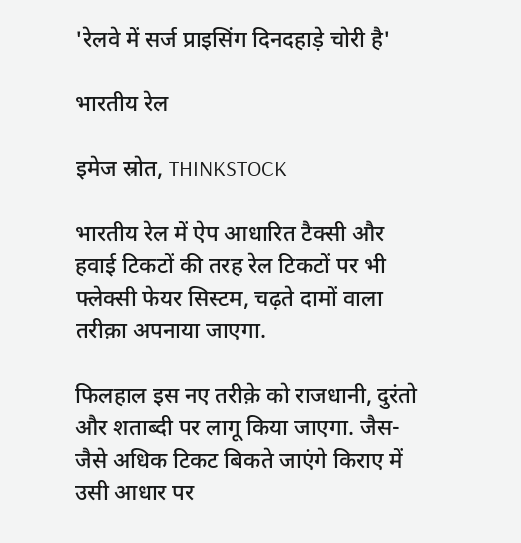'रेलवे में सर्ज प्राइसिंग दिनदहाड़े चोरी है'

भारतीय रेल

इमेज स्रोत, THINKSTOCK

भारतीय रेल में ऐप आधारित टैक्सी और हवाई टिकटों की तरह रेल टिकटों पर भी फ्लेक्सी फेयर सिस्टम, चढ़ते दामों वाला तरीक़ा अपनाया जाएगा.

फिलहाल इस नए तरीक़े को राजधानी, दुरंतो और शताब्दी पर लागू किया जाएगा. जैस-जैसे अधिक टिकट बिकते जाएंगे किराए में उसी आधार पर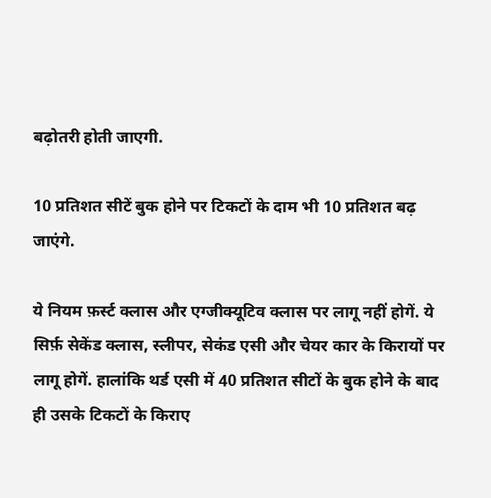बढ़ोतरी होती जाएगी.

10 प्रतिशत सीटें बुक होने पर टिकटों के दाम भी 10 प्रतिशत बढ़ जाएंगे.

ये नियम फ़र्स्ट क्लास और एग्जीक्यूटिव क्लास पर लागू नहीं होगें. ये सिर्फ़ सेकेंड क्लास, स्लीपर, सेकंड एसी और चेयर कार के किरायों पर लागू होगें. हालांकि थर्ड एसी में 40 प्रतिशत सीटों के बुक होने के बाद ही उसके टिकटों के किराए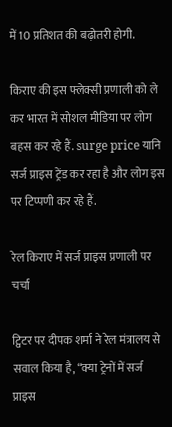में 10 प्रतिशत की बढ़ोतरी होगी.

किराए की इस फ्लेक्सी प्रणाली को ले कर भारत में सोशल मीडिया पर लोग बहस कर रहे हैं. surge price यानि सर्ज प्राइस ट्रेंड कर रहा है और लोग इस पर टिप्पणी कर रहे हैं.

रेल किराए में सर्ज प्राइस प्रणाली पर चर्चा

ट्विटर पर दीपक शर्मा ने रेल मंत्रालय से सवाल किया है, “क्या ट्रेनों में सर्ज प्राइस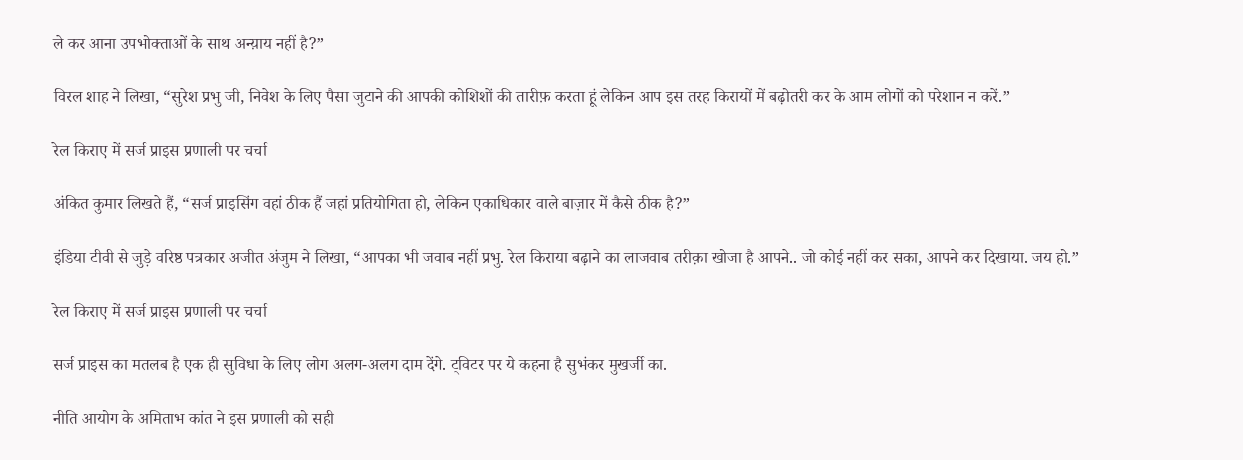ले कर आना उपभोक्ताओं के साथ अन्य़ाय नहीं है?”

विरल शाह ने लिखा, “सुरेश प्रभु जी, निवेश के लिए पैसा जुटाने की आपकी कोशिशों की तारीफ़ करता हूं लेकिन आप इस तरह किरायों में बढ़ोतरी कर के आम लोगों को परेशान न करें.”

रेल किराए में सर्ज प्राइस प्रणाली पर चर्चा

अंकित कुमार लिखते हैं, “सर्ज प्राइसिंग वहां ठीक हैं जहां प्रतियोगिता हो, लेकिन एकाधिकार वाले बाज़ार में कैसे ठीक है?”

इंडिया टीवी से जुड़े वरिष्ठ पत्रकार अजीत अंजुम ने लिखा, “आपका भी जवाब नहीं प्रभु. रेल किराया बढ़ाने का लाजवाब तरीक़ा खोजा है आपने.. जो कोई नहीं कर सका, आपने कर दिखाया. जय हो.”

रेल किराए में सर्ज प्राइस प्रणाली पर चर्चा

सर्ज प्राइस का मतलब है एक ही सुविधा के लिए लोग अलग-अलग दाम देंगे. ट्विटर पर ये कहना है सुभंकर मुखर्जी का.

नीति आयोग के अमिताभ कांत ने इस प्रणाली को सही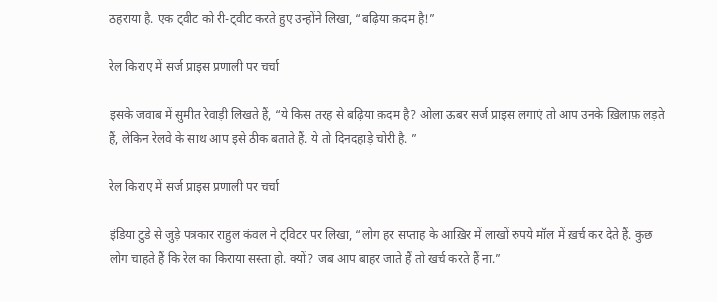ठहराया है. एक ट्वीट को री-ट्वीट करते हुए उन्होंने लिखा, “बढ़िया क़दम है!”

रेल किराए में सर्ज प्राइस प्रणाली पर चर्चा

इसके जवाब में सुमीत रेवाड़ी लिखते हैं, “ये किस तरह से बढ़िया क़दम है? ओला ऊबर सर्ज प्राइस लगाएं तो आप उनके ख़िलाफ़ लड़ते हैं, लेकिन रेलवे के साथ आप इसे ठीक बताते हैं. ये तो दिनदहाड़े चोरी है. ”

रेल किराए में सर्ज प्राइस प्रणाली पर चर्चा

इंडिया टुडे से जुड़े पत्रकार राहुल कंवल ने ट्विटर पर लिखा, “लोग हर सप्ताह के आख़िर में लाखों रुपये मॉल में ख़र्च कर देते हैं. कुछ लोग चाहते हैं कि रेल का किराया सस्ता हो. क्यों? जब आप बाहर जाते हैं तो खर्च करते हैं ना.”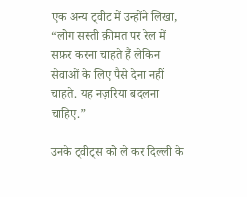एक अन्य ट्वीट में उन्होंने लिखा, “लोग सस्ती क़ीमत पर रेल में सफ़र करना चाहते हैं लेकिन सेवाओं के लिए पैसे देना नहीं चाहते. यह नज़रिया बदलना चाहिए.”

उनके ट्वीट्स को ले कर दिल्ली के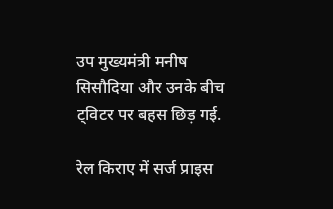उप मुख्यमंत्री मनीष सिसौदिया और उनके बीच ट्विटर पर बहस छिड़ गई.

रेल किराए में सर्ज प्राइस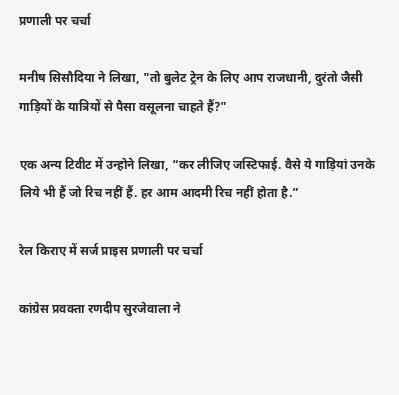प्रणाली पर चर्चा

मनीष सिसौदिया ने लिखा, "तो बुलेट ट्रेन के लिए आप राजधानी, दुरंतो जैसी गाड़ियों के यात्रियों से पैसा वसूलना चाहते हैं?"

एक अन्य टिवीट में उन्होने लिखा, “कर लीजिए जस्टिफाई. वैसे ये गाड़ियां उनके लिये भी हैं जो रिच नहीं हैं. हर आम आदमी रिच नहीं होता है.”

रेल किराए में सर्ज प्राइस प्रणाली पर चर्चा

कांग्रेस प्रवक्ता रणदीप सुरजेवाला ने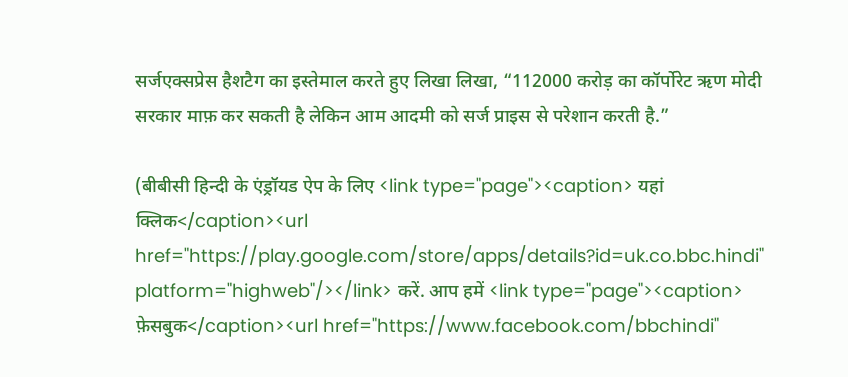सर्जएक्सप्रेस हैशटैग का इस्तेमाल करते हुए लिखा लिखा, “112000 करोड़ का कॉर्पोरेट ऋण मोदी सरकार माफ़ कर सकती है लेकिन आम आदमी को सर्ज प्राइस से परेशान करती है.”

(बीबीसी हिन्दी के एंड्रॉयड ऐप के लिए <link type="page"><caption> यहां क्लिक</caption><url href="https://play.google.com/store/apps/details?id=uk.co.bbc.hindi" platform="highweb"/></link> करें. आप हमें <link type="page"><caption> फ़ेसबुक</caption><url href="https://www.facebook.com/bbchindi"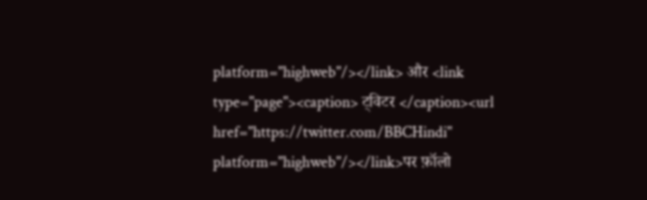platform="highweb"/></link> और <link type="page"><caption> ट्विटर </caption><url href="https://twitter.com/BBCHindi" platform="highweb"/></link>पर फ़ॉलो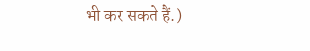भी कर सकते हैं.)